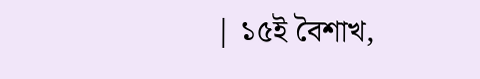| ১৫ই বৈশাখ,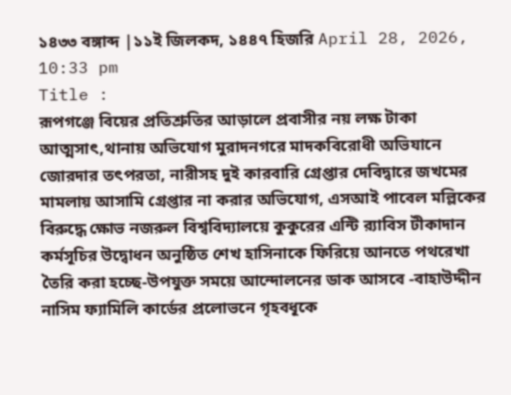১৪৩৩ বঙ্গাব্দ |১১ই জিলকদ, ১৪৪৭ হিজরি April 28, 2026, 10:33 pm
Title :
রূপগঞ্জে বিয়ের প্রতিশ্রুতির আড়ালে প্রবাসীর নয় লক্ষ টাকা আত্মসাৎ,থানায় অভিযোগ মুরাদনগরে মাদকবিরোধী অভিযানে জোরদার তৎপরতা, নারীসহ দুই কারবারি গ্রেপ্তার দেবিদ্বারে জখমের মামলায় আসামি গ্রেপ্তার না করার অভিযোগ, এসআই পাবেল মল্লিকের বিরুদ্ধে ক্ষোভ নজরুল বিশ্ববিদ্যালয়ে কুকুরের এন্টি র‌্যাবিস টীকাদান কর্মসূচির উদ্বোধন অনুষ্ঠিত শেখ হাসিনাকে ফিরিয়ে আনতে পথরেখা তৈরি করা হচ্ছে-উপযুক্ত সময়ে আন্দোলনের ডাক আসবে -বাহাউদ্দীন নাসিম ফ্যামিলি কার্ডের প্রলোভনে গৃহবধূকে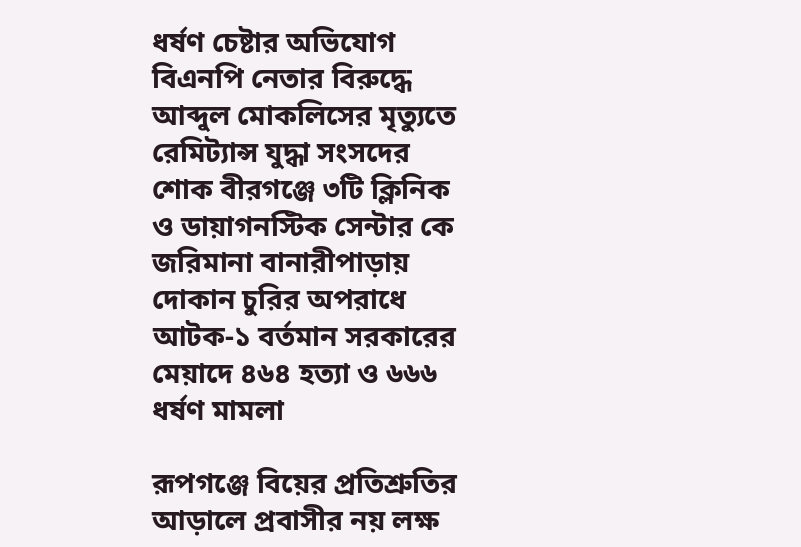ধর্ষণ চেষ্টার অভিযোগ বিএনপি নেতার বিরুদ্ধে আব্দুল মোকলিসের মৃত্যুতে রেমিট্যান্স যুদ্ধা সংসদের শোক বীরগঞ্জে ৩টি ক্লিনিক ও ডায়াগনস্টিক সেন্টার কে জরিমানা বানারীপাড়ায় দোকান চুরির অপরাধে আটক-১ বর্তমান সরকারের মেয়াদে ৪৬৪ হত্যা ও ৬৬৬ ধর্ষণ মামলা

রূপগঞ্জে বিয়ের প্রতিশ্রুতির আড়ালে প্রবাসীর নয় লক্ষ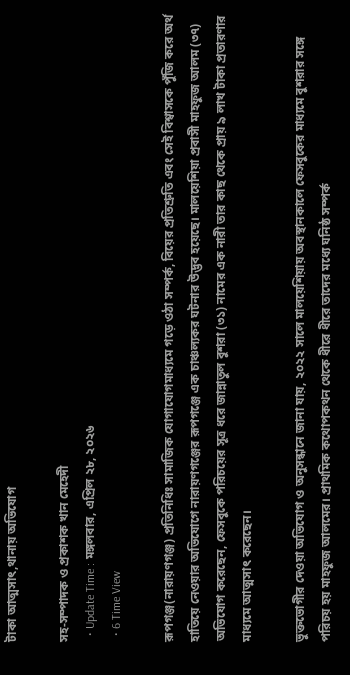টাকা আত্মসাৎ,থানায় অভিযোগ

সহ-সম্পাদক ও প্রকাশক খান মেহেদী
  • Update Time : মঙ্গলবার, এপ্রিল ২৮, ২০২৬
  • 6 Time View

রূপগঞ্জ(নারায়ণগঞ্জ) প্রতিনিধিঃ সামাজিক যোগাযোগমাধ্যমে গড়ে ওঠা সম্পর্ক, বিয়ের প্রতিশ্রুতি এবং সেই বিশ্বাসকে পুঁজি করে অর্থ হাতিয়ে নেওয়ার অভিযোগে নারায়ণগঞ্জের রূপগঞ্জে এক চাঞ্চল্যকর ঘটনার উদ্ভব হয়েছে। মালয়েশিয়া প্রবাসী মাহফুজ আলম (৩৭) অভিযোগ করেছেন, ফেসবুকে পরিচয়ের সূত্র ধরে জান্নাতুল বুশরা (৩১) নামের এক নারী তার কাছ থেকে প্রায় ৯ লাখ টাকা প্রতারণার মাধ্যমে আত্মসাৎ করেছেন।

ভুক্তভোগীর দেওয়া অভিযোগ ও অনুসন্ধানে জানা যায়, ২০২২ সালে মালয়েশিয়ায় অবস্থানকালে ফেসবুকের মাধ্যমে বুশরার সঙ্গে পরিচয় হয় মাহফুজ আলমের। প্রাথমিক কথোপকথন থেকে ধীরে ধীরে তাদের মধ্যে ঘনিষ্ঠ সম্পর্ক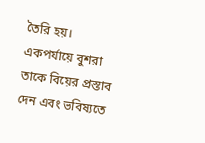তৈরি হয়। একপর্যায়ে বুশরা তাকে বিয়ের প্রস্তাব দেন এবং ভবিষ্যতে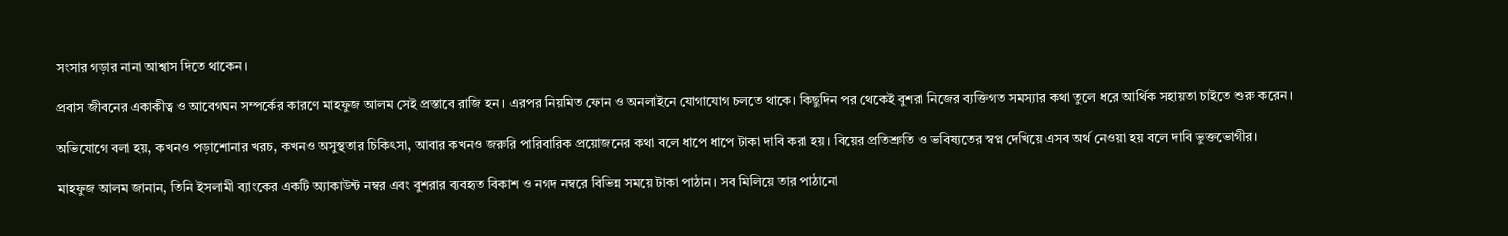সংসার গড়ার নানা আশ্বাস দিতে থাকেন।

প্রবাস জীবনের একাকীত্ব ও আবেগঘন সম্পর্কের কারণে মাহফুজ আলম সেই প্রস্তাবে রাজি হন। এরপর নিয়মিত ফোন ও অনলাইনে যোগাযোগ চলতে থাকে। কিছুদিন পর থেকেই বুশরা নিজের ব্যক্তিগত সমস্যার কথা তুলে ধরে আর্থিক সহায়তা চাইতে শুরু করেন।

অভিযোগে বলা হয়, কখনও পড়াশোনার খরচ, কখনও অসুস্থতার চিকিৎসা, আবার কখনও জরুরি পারিবারিক প্রয়োজনের কথা বলে ধাপে ধাপে টাকা দাবি করা হয়। বিয়ের প্রতিশ্রুতি ও ভবিষ্যতের স্বপ্ন দেখিয়ে এসব অর্থ নেওয়া হয় বলে দাবি ভুক্তভোগীর।

মাহফুজ আলম জানান, তিনি ইসলামী ব্যাংকের একটি অ্যাকাউন্ট নম্বর এবং বুশরার ব্যবহৃত বিকাশ ও নগদ নম্বরে বিভিন্ন সময়ে টাকা পাঠান। সব মিলিয়ে তার পাঠানো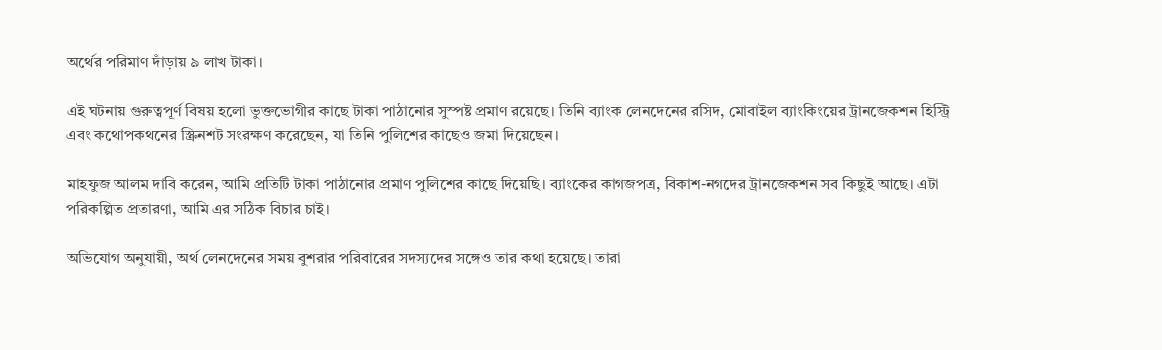অর্থের পরিমাণ দাঁড়ায় ৯ লাখ টাকা।

এই ঘটনায় গুরুত্বপূর্ণ বিষয় হলো ভুক্তভোগীর কাছে টাকা পাঠানোর সুস্পষ্ট প্রমাণ রয়েছে। তিনি ব্যাংক লেনদেনের রসিদ, মোবাইল ব্যাংকিংয়ের ট্রানজেকশন হিস্ট্রি এবং কথোপকথনের স্ক্রিনশট সংরক্ষণ করেছেন, যা তিনি পুলিশের কাছেও জমা দিয়েছেন।

মাহফুজ আলম দাবি করেন, আমি প্রতিটি টাকা পাঠানোর প্রমাণ পুলিশের কাছে দিয়েছি। ব্যাংকের কাগজপত্র, বিকাশ-নগদের ট্রানজেকশন সব কিছুই আছে। এটা পরিকল্পিত প্রতারণা, আমি এর সঠিক বিচার চাই।

অভিযোগ অনুযায়ী, অর্থ লেনদেনের সময় বুশরার পরিবারের সদস্যদের সঙ্গেও তার কথা হয়েছে। তারা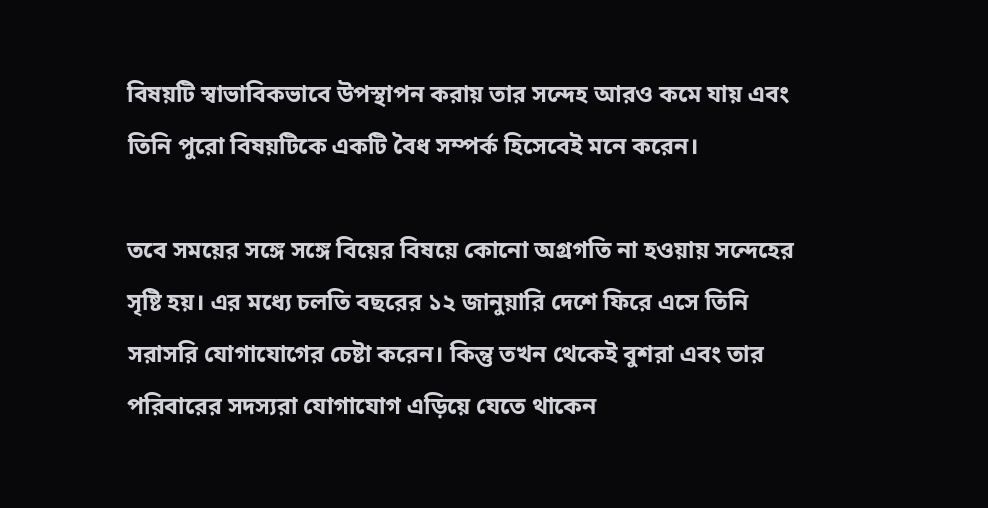বিষয়টি স্বাভাবিকভাবে উপস্থাপন করায় তার সন্দেহ আরও কমে যায় এবং তিনি পুরো বিষয়টিকে একটি বৈধ সম্পর্ক হিসেবেই মনে করেন।

তবে সময়ের সঙ্গে সঙ্গে বিয়ের বিষয়ে কোনো অগ্রগতি না হওয়ায় সন্দেহের সৃষ্টি হয়। এর মধ্যে চলতি বছরের ১২ জানুয়ারি দেশে ফিরে এসে তিনি সরাসরি যোগাযোগের চেষ্টা করেন। কিন্তু তখন থেকেই বুশরা এবং তার পরিবারের সদস্যরা যোগাযোগ এড়িয়ে যেতে থাকেন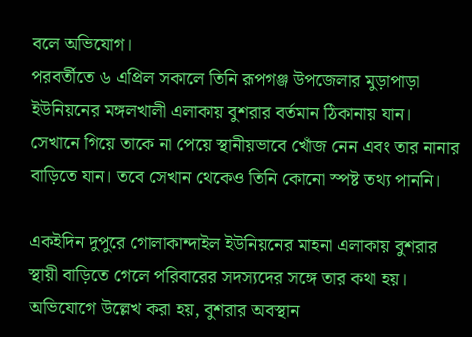বলে অভিযোগ।
পরবর্তীতে ৬ এপ্রিল সকালে তিনি রূপগঞ্জ উপজেলার মুড়াপাড়া ইউনিয়নের মঙ্গলখালী এলাকায় বুশরার বর্তমান ঠিকানায় যান। সেখানে গিয়ে তাকে না পেয়ে স্থানীয়ভাবে খোঁজ নেন এবং তার নানার বাড়িতে যান। তবে সেখান থেকেও তিনি কোনো স্পষ্ট তথ্য পাননি।

একইদিন দুপুরে গোলাকান্দাইল ইউনিয়নের মাহনা এলাকায় বুশরার স্থায়ী বাড়িতে গেলে পরিবারের সদস্যদের সঙ্গে তার কথা হয়। অভিযোগে উল্লেখ করা হয়, বুশরার অবস্থান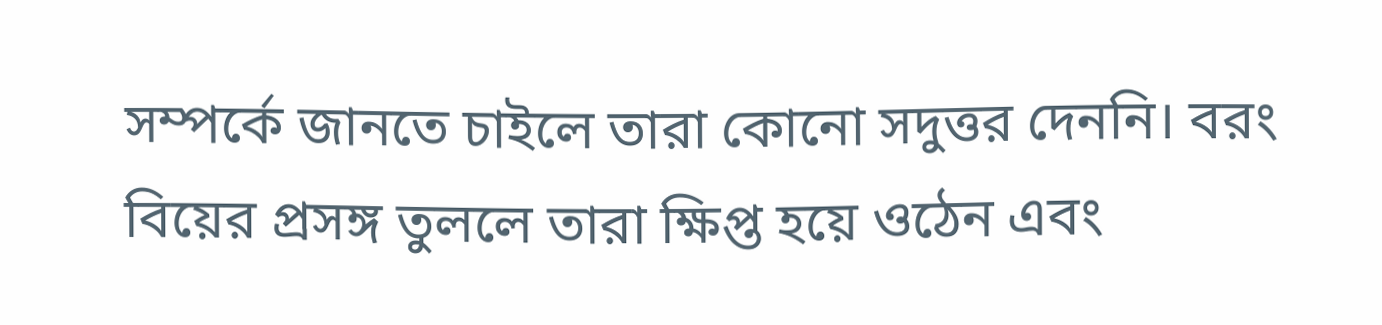সম্পর্কে জানতে চাইলে তারা কোনো সদুত্তর দেননি। বরং বিয়ের প্রসঙ্গ তুললে তারা ক্ষিপ্ত হয়ে ওঠেন এবং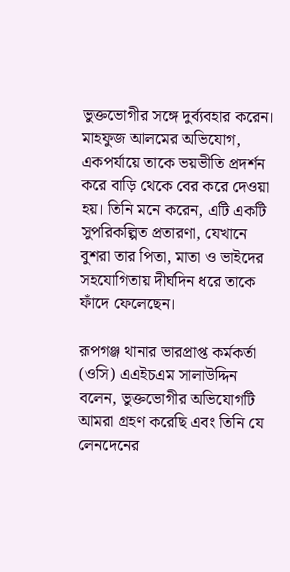ভুক্তভোগীর সঙ্গে দুর্ব্যবহার করেন।
মাহফুজ আলমের অভিযোগ, একপর্যায়ে তাকে ভয়ভীতি প্রদর্শন করে বাড়ি থেকে বের করে দেওয়া হয়। তিনি মনে করেন, এটি একটি সুপরিকল্পিত প্রতারণা, যেখানে বুশরা তার পিতা, মাতা ও ভাইদের সহযোগিতায় দীর্ঘদিন ধরে তাকে ফাঁদে ফেলেছেন।

রূপগঞ্জ থানার ভারপ্রাপ্ত কর্মকর্তা (ওসি) এএইচএম সালাউদ্দিন বলেন, ভুক্তভোগীর অভিযোগটি আমরা গ্রহণ করেছি এবং তিনি যে লেনদেনের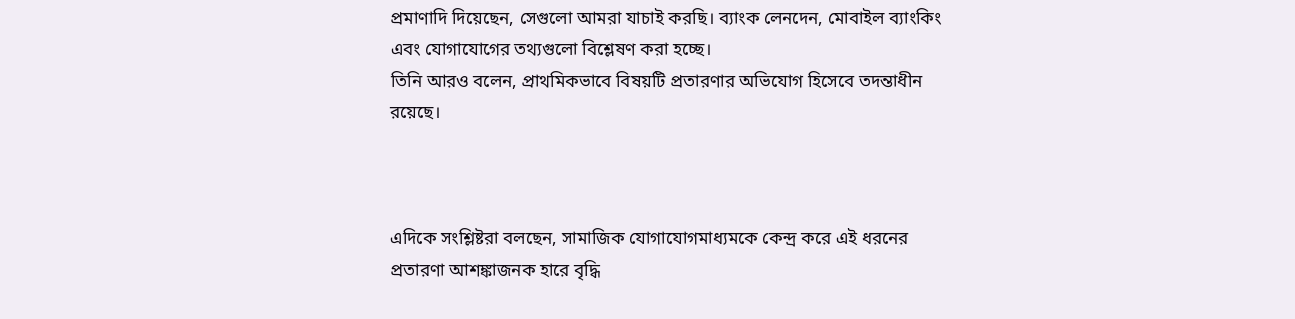প্রমাণাদি দিয়েছেন, সেগুলো আমরা যাচাই করছি। ব্যাংক লেনদেন, মোবাইল ব্যাংকিং এবং যোগাযোগের তথ্যগুলো বিশ্লেষণ করা হচ্ছে।
তিনি আরও বলেন, প্রাথমিকভাবে বিষয়টি প্রতারণার অভিযোগ হিসেবে তদন্তাধীন রয়েছে।



এদিকে সংশ্লিষ্টরা বলছেন, সামাজিক যোগাযোগমাধ্যমকে কেন্দ্র করে এই ধরনের প্রতারণা আশঙ্কাজনক হারে বৃদ্ধি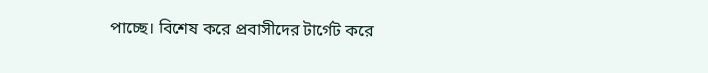পাচ্ছে। বিশেষ করে প্রবাসীদের টার্গেট করে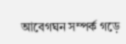আবেগঘন সম্পর্ক গড়ে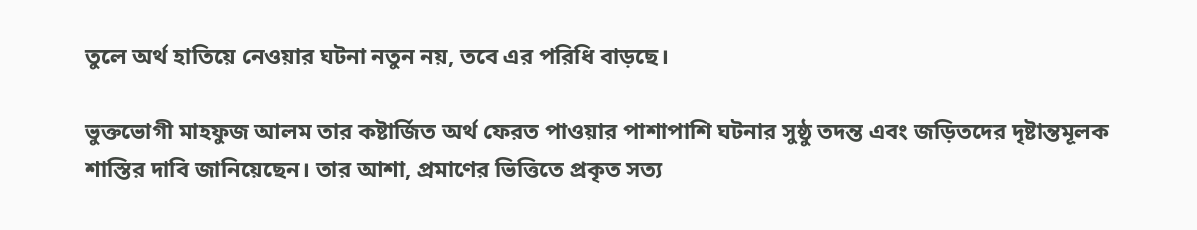তুলে অর্থ হাতিয়ে নেওয়ার ঘটনা নতুন নয়, তবে এর পরিধি বাড়ছে।

ভুক্তভোগী মাহফুজ আলম তার কষ্টার্জিত অর্থ ফেরত পাওয়ার পাশাপাশি ঘটনার সুষ্ঠু তদন্ত এবং জড়িতদের দৃষ্টান্তমূলক শাস্তির দাবি জানিয়েছেন। তার আশা, প্রমাণের ভিত্তিতে প্রকৃত সত্য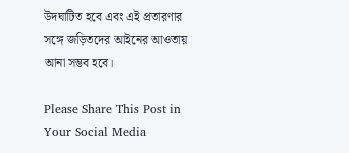উদঘাটিত হবে এবং এই প্রতারণার সঙ্গে জড়িতদের আইনের আওতায় আনা সম্ভব হবে।

Please Share This Post in Your Social Media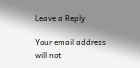Leave a Reply

Your email address will not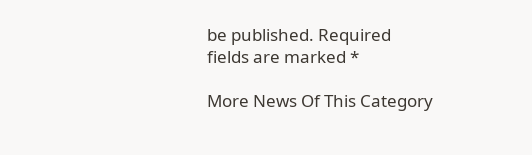be published. Required fields are marked *

More News Of This Category